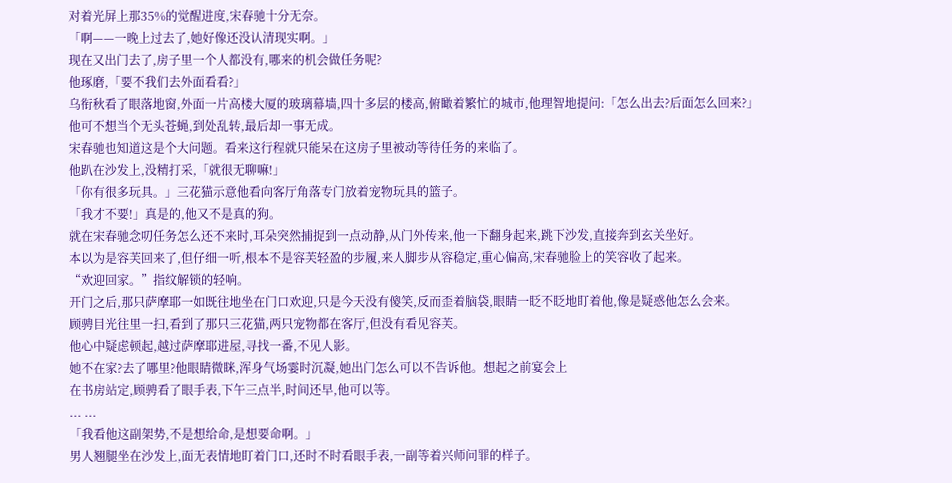对着光屏上那35%的觉醒进度,宋春驰十分无奈。
「啊——一晚上过去了,她好像还没认清现实啊。」
现在又出门去了,房子里一个人都没有,哪来的机会做任务呢?
他琢磨,「要不我们去外面看看?」
乌衔秋看了眼落地窗,外面一片高楼大厦的玻璃幕墙,四十多层的楼高,俯瞰着繁忙的城市,他理智地提问:「怎么出去?后面怎么回来?」
他可不想当个无头苍蝇,到处乱转,最后却一事无成。
宋春驰也知道这是个大问题。看来这行程就只能呆在这房子里被动等待任务的来临了。
他趴在沙发上,没精打采,「就很无聊嘛!」
「你有很多玩具。」三花猫示意他看向客厅角落专门放着宠物玩具的篮子。
「我才不要!」真是的,他又不是真的狗。
就在宋春驰念叨任务怎么还不来时,耳朵突然捕捉到一点动静,从门外传来,他一下翻身起来,跳下沙发,直接奔到玄关坐好。
本以为是容芙回来了,但仔细一听,根本不是容芙轻盈的步履,来人脚步从容稳定,重心偏高,宋春驰脸上的笑容收了起来。
“欢迎回家。”指纹解锁的轻响。
开门之后,那只萨摩耶一如既往地坐在门口欢迎,只是今天没有傻笑,反而歪着脑袋,眼睛一眨不眨地盯着他,像是疑惑他怎么会来。
顾骋目光往里一扫,看到了那只三花猫,两只宠物都在客厅,但没有看见容芙。
他心中疑虑顿起,越过萨摩耶进屋,寻找一番,不见人影。
她不在家?去了哪里?他眼睛微眯,浑身气场霎时沉凝,她出门怎么可以不告诉他。想起之前宴会上
在书房站定,顾骋看了眼手表,下午三点半,时间还早,他可以等。
... ...
「我看他这副架势,不是想给命,是想要命啊。」
男人翘腿坐在沙发上,面无表情地盯着门口,还时不时看眼手表,一副等着兴师问罪的样子。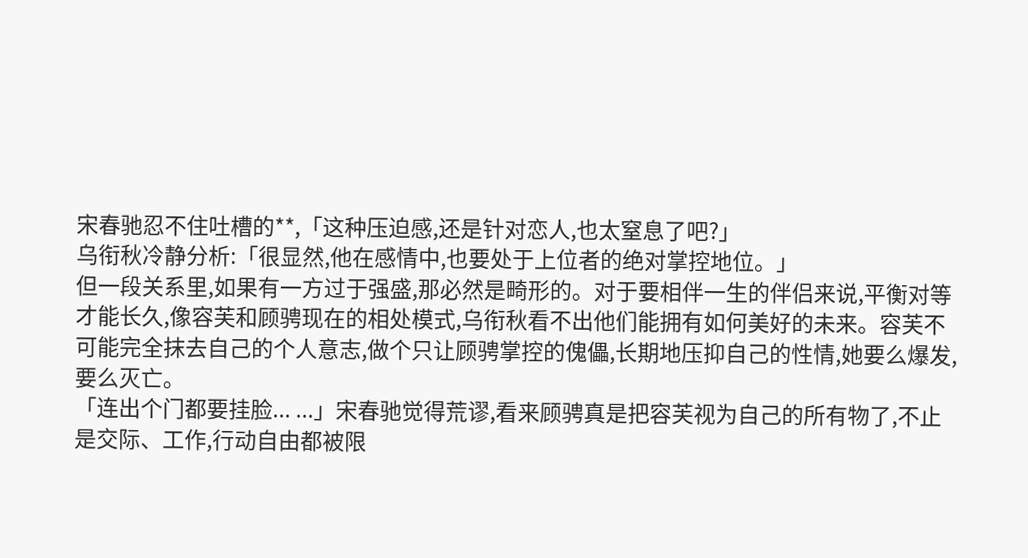宋春驰忍不住吐槽的**,「这种压迫感,还是针对恋人,也太窒息了吧?」
乌衔秋冷静分析:「很显然,他在感情中,也要处于上位者的绝对掌控地位。」
但一段关系里,如果有一方过于强盛,那必然是畸形的。对于要相伴一生的伴侣来说,平衡对等才能长久,像容芙和顾骋现在的相处模式,乌衔秋看不出他们能拥有如何美好的未来。容芙不可能完全抹去自己的个人意志,做个只让顾骋掌控的傀儡,长期地压抑自己的性情,她要么爆发,要么灭亡。
「连出个门都要挂脸... ...」宋春驰觉得荒谬,看来顾骋真是把容芙视为自己的所有物了,不止是交际、工作,行动自由都被限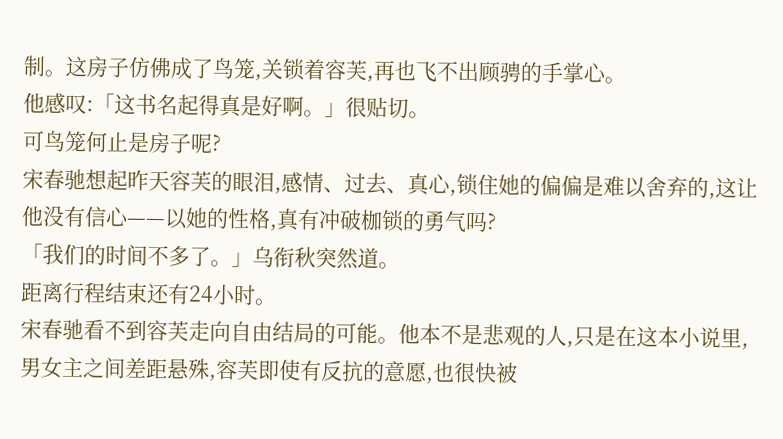制。这房子仿佛成了鸟笼,关锁着容芙,再也飞不出顾骋的手掌心。
他感叹:「这书名起得真是好啊。」很贴切。
可鸟笼何止是房子呢?
宋春驰想起昨天容芙的眼泪,感情、过去、真心,锁住她的偏偏是难以舍弃的,这让他没有信心——以她的性格,真有冲破枷锁的勇气吗?
「我们的时间不多了。」乌衔秋突然道。
距离行程结束还有24小时。
宋春驰看不到容芙走向自由结局的可能。他本不是悲观的人,只是在这本小说里,男女主之间差距悬殊,容芙即使有反抗的意愿,也很快被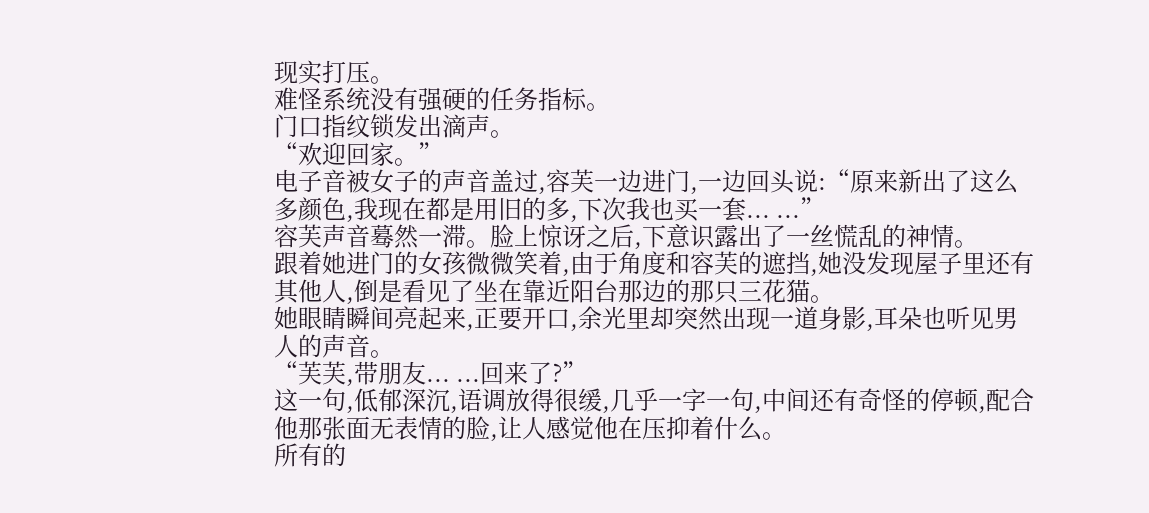现实打压。
难怪系统没有强硬的任务指标。
门口指纹锁发出滴声。
“欢迎回家。”
电子音被女子的声音盖过,容芙一边进门,一边回头说:“原来新出了这么多颜色,我现在都是用旧的多,下次我也买一套... ...”
容芙声音蓦然一滞。脸上惊讶之后,下意识露出了一丝慌乱的神情。
跟着她进门的女孩微微笑着,由于角度和容芙的遮挡,她没发现屋子里还有其他人,倒是看见了坐在靠近阳台那边的那只三花猫。
她眼睛瞬间亮起来,正要开口,余光里却突然出现一道身影,耳朵也听见男人的声音。
“芙芙,带朋友... ...回来了?”
这一句,低郁深沉,语调放得很缓,几乎一字一句,中间还有奇怪的停顿,配合他那张面无表情的脸,让人感觉他在压抑着什么。
所有的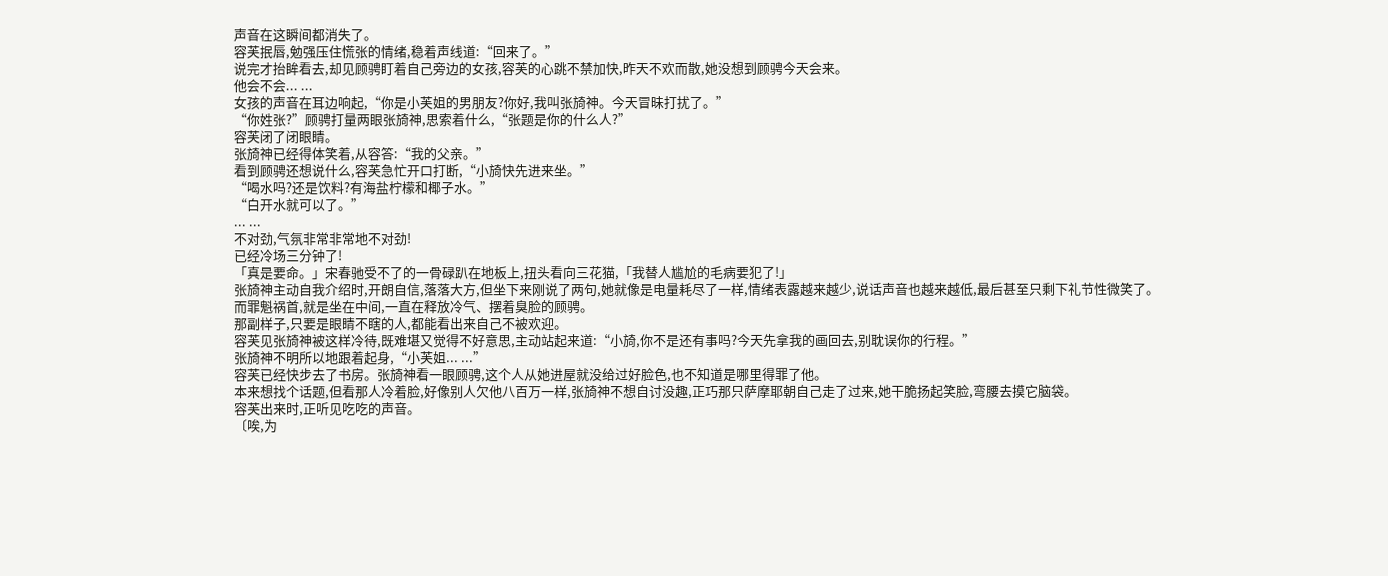声音在这瞬间都消失了。
容芙抿唇,勉强压住慌张的情绪,稳着声线道:“回来了。”
说完才抬眸看去,却见顾骋盯着自己旁边的女孩,容芙的心跳不禁加快,昨天不欢而散,她没想到顾骋今天会来。
他会不会... ...
女孩的声音在耳边响起,“你是小芙姐的男朋友?你好,我叫张旑神。今天冒昧打扰了。”
“你姓张?”顾骋打量两眼张旑神,思索着什么,“张题是你的什么人?”
容芙闭了闭眼睛。
张旑神已经得体笑着,从容答:“我的父亲。”
看到顾骋还想说什么,容芙急忙开口打断,“小旑快先进来坐。”
“喝水吗?还是饮料?有海盐柠檬和椰子水。”
“白开水就可以了。”
... ...
不对劲,气氛非常非常地不对劲!
已经冷场三分钟了!
「真是要命。」宋春驰受不了的一骨碌趴在地板上,扭头看向三花猫,「我替人尴尬的毛病要犯了!」
张旑神主动自我介绍时,开朗自信,落落大方,但坐下来刚说了两句,她就像是电量耗尽了一样,情绪表露越来越少,说话声音也越来越低,最后甚至只剩下礼节性微笑了。
而罪魁祸首,就是坐在中间,一直在释放冷气、摆着臭脸的顾骋。
那副样子,只要是眼睛不瞎的人,都能看出来自己不被欢迎。
容芙见张旑神被这样冷待,既难堪又觉得不好意思,主动站起来道:“小旑,你不是还有事吗?今天先拿我的画回去,别耽误你的行程。”
张旑神不明所以地跟着起身,“小芙姐... ...”
容芙已经快步去了书房。张旑神看一眼顾骋,这个人从她进屋就没给过好脸色,也不知道是哪里得罪了他。
本来想找个话题,但看那人冷着脸,好像别人欠他八百万一样,张旑神不想自讨没趣,正巧那只萨摩耶朝自己走了过来,她干脆扬起笑脸,弯腰去摸它脑袋。
容芙出来时,正听见吃吃的声音。
〔唉,为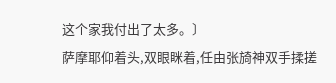这个家我付出了太多。〕
萨摩耶仰着头,双眼眯着,任由张旑神双手揉搓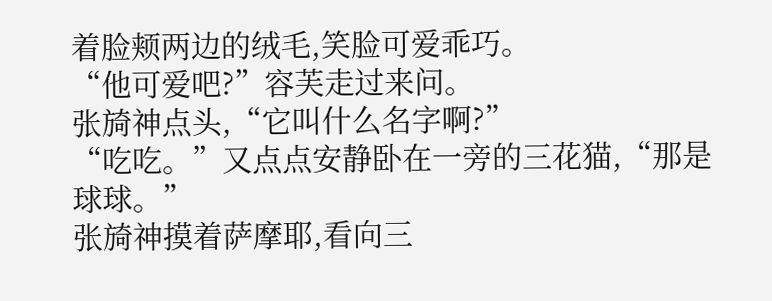着脸颊两边的绒毛,笑脸可爱乖巧。
“他可爱吧?”容芙走过来问。
张旑神点头,“它叫什么名字啊?”
“吃吃。”又点点安静卧在一旁的三花猫,“那是球球。”
张旑神摸着萨摩耶,看向三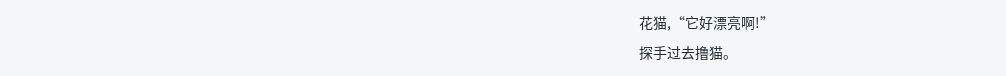花猫,“它好漂亮啊!”
探手过去撸猫。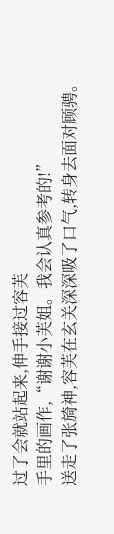过了会就站起来,伸手接过容芙
手里的画作,“谢谢小芙姐。我会认真参考的!”
送走了张旑神,容芙在玄关深深吸了口气,转身去面对顾骋。